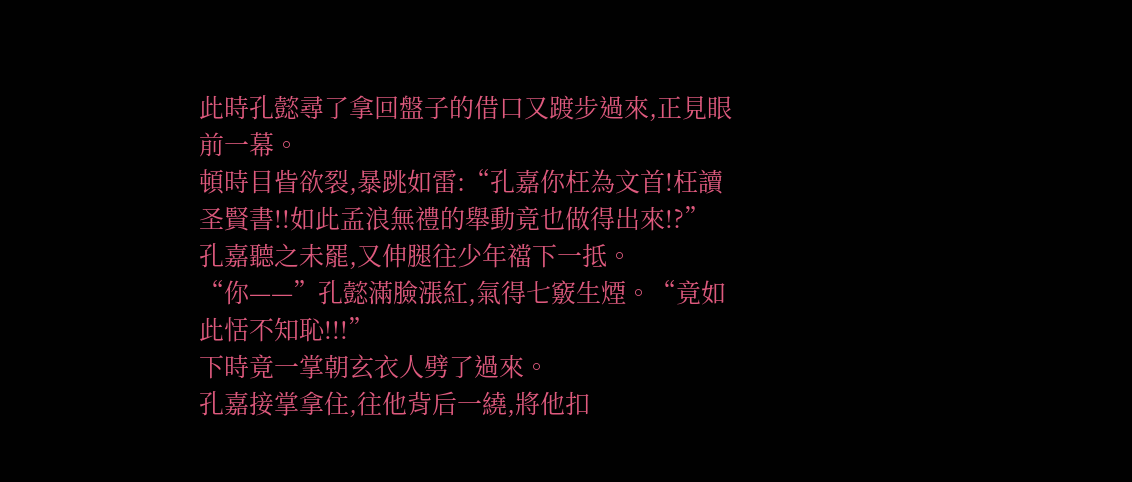此時孔懿尋了拿回盤子的借口又踱步過來,正見眼前一幕。
頓時目眥欲裂,暴跳如雷:“孔嘉你枉為文首!枉讀圣賢書!!如此孟浪無禮的舉動竟也做得出來!?”
孔嘉聽之未罷,又伸腿往少年襠下一抵。
“你——”孔懿滿臉漲紅,氣得七竅生煙。“竟如此恬不知恥!!!”
下時竟一掌朝玄衣人劈了過來。
孔嘉接掌拿住,往他背后一繞,將他扣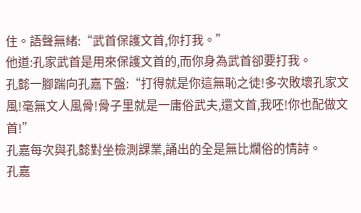住。語聲無緒:“武首保護文首,你打我。”
他道:孔家武首是用來保護文首的,而你身為武首卻要打我。
孔懿一腳踹向孔嘉下盤:“打得就是你這無恥之徒!多次敗壞孔家文風!毫無文人風骨!骨子里就是一庸俗武夫,還文首,我呸!你也配做文首!”
孔嘉每次與孔懿對坐檢測課業,誦出的全是無比爛俗的情詩。
孔嘉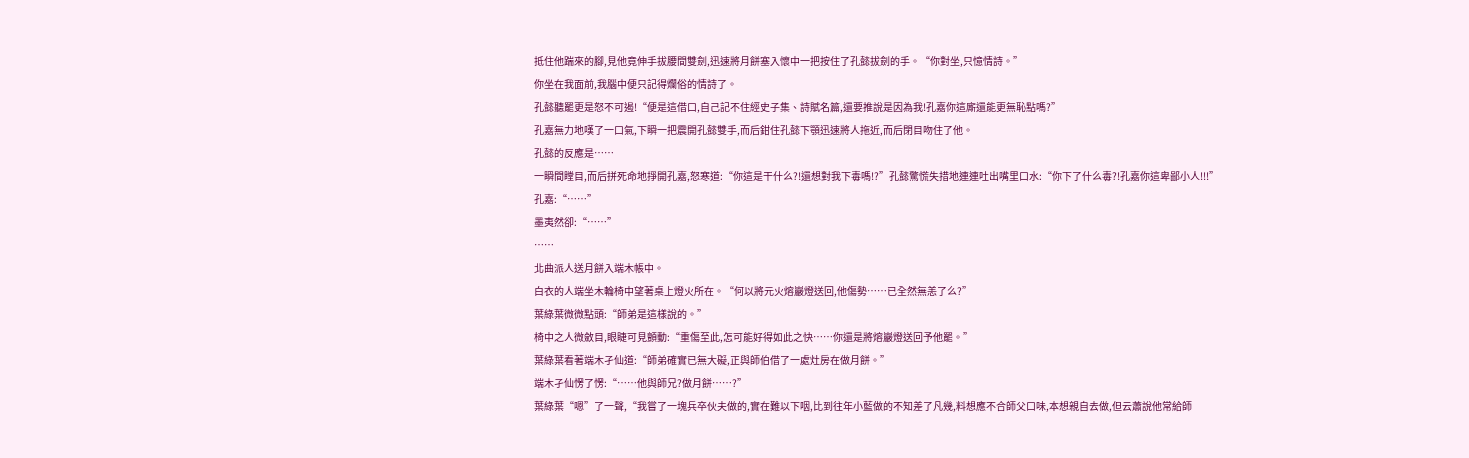抵住他踹來的腳,見他竟伸手拔腰間雙劍,迅速將月餅塞入懷中一把按住了孔懿拔劍的手。“你對坐,只憶情詩。”
你坐在我面前,我腦中便只記得爛俗的情詩了。
孔懿聽罷更是怒不可遏!“便是這借口,自己記不住經史子集、詩賦名篇,還要推說是因為我!孔嘉你這廝還能更無恥點嗎?”
孔嘉無力地嘆了一口氣,下瞬一把震開孔懿雙手,而后鉗住孔懿下顎迅速將人拖近,而后閉目吻住了他。
孔懿的反應是……
一瞬間瞠目,而后拼死命地掙開孔嘉,怒寒道:“你這是干什么?!還想對我下毒嗎!?”孔懿驚慌失措地連連吐出嘴里口水:“你下了什么毒?!孔嘉你這卑鄙小人!!!”
孔嘉:“……”
墨夷然卻:“……”
……
北曲派人送月餅入端木帳中。
白衣的人端坐木輪椅中望著桌上燈火所在。“何以將元火熔巖燈送回,他傷勢……已全然無恙了么?”
葉綠葉微微點頭:“師弟是這樣說的。”
椅中之人微斂目,眼睫可見顫動:“重傷至此,怎可能好得如此之快……你還是將熔巖燈送回予他罷。”
葉綠葉看著端木孑仙道:“師弟確實已無大礙,正與師伯借了一處灶房在做月餅。”
端木孑仙愣了愣:“……他與師兄?做月餅……?”
葉綠葉“嗯”了一聲,“我嘗了一塊兵卒伙夫做的,實在難以下咽,比到往年小藍做的不知差了凡幾,料想應不合師父口味,本想親自去做,但云蕭說他常給師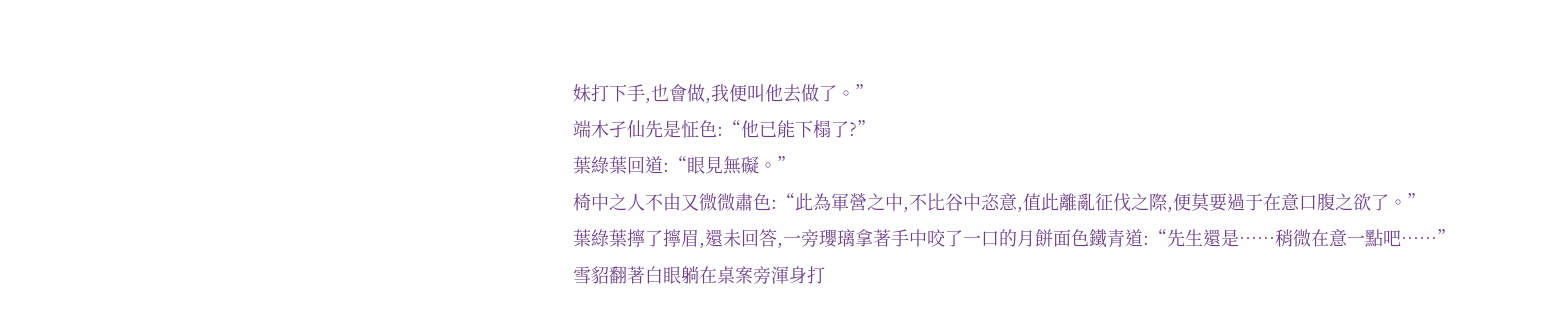妹打下手,也會做,我便叫他去做了。”
端木孑仙先是怔色:“他已能下榻了?”
葉綠葉回道:“眼見無礙。”
椅中之人不由又微微肅色:“此為軍營之中,不比谷中恣意,值此離亂征伐之際,便莫要過于在意口腹之欲了。”
葉綠葉擰了擰眉,還未回答,一旁瓔璃拿著手中咬了一口的月餅面色鐵青道:“先生還是……稍微在意一點吧……”
雪貂翻著白眼躺在桌案旁渾身打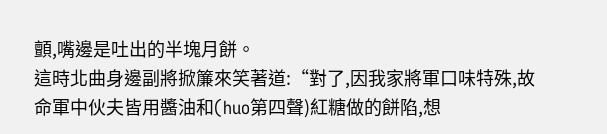顫,嘴邊是吐出的半塊月餅。
這時北曲身邊副將掀簾來笑著道:“對了,因我家將軍口味特殊,故命軍中伙夫皆用醬油和(huo第四聲)紅糖做的餅陷,想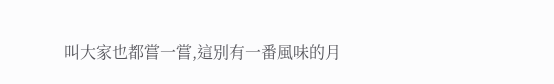叫大家也都嘗一嘗,這別有一番風味的月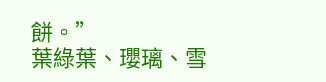餅。”
葉綠葉、瓔璃、雪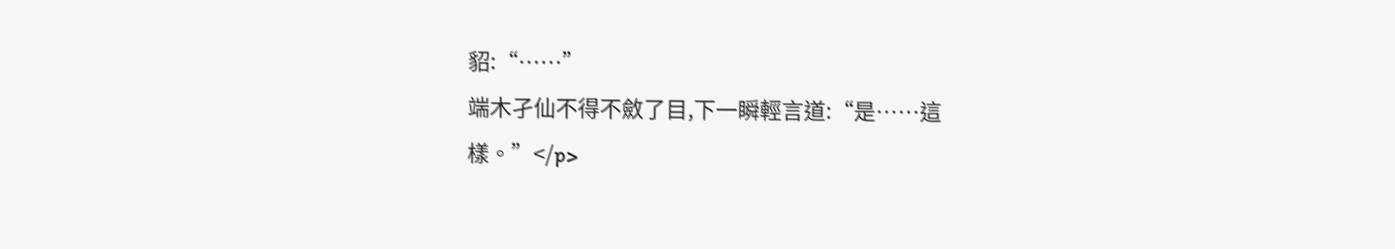貂:“……”
端木孑仙不得不斂了目,下一瞬輕言道:“是……這樣。”</p>